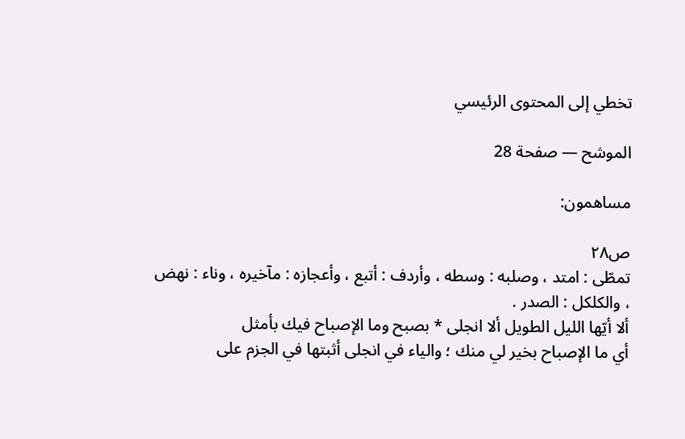تخطي إلى المحتوى الرئيسي

الموشح — صفحة 28

مساهمون:

ص٢٨
تمطّى : امتد ، وصلبه : وسطه ، وأردف : أتبع ، وأعجازه : مآخيره ، وناء : نهض ، والكلكل : الصدر .
ألا أيّها الليل الطويل ألا انجلى * بصبح وما الإصباح فيك بأمثل
أي ما الإصباح بخير لي منك ؛ والياء في انجلى أثبتها في الجزم على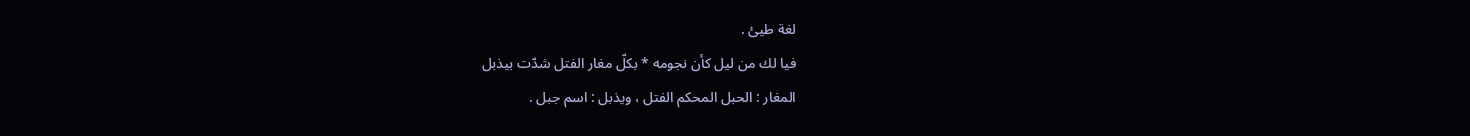لغة طيئ .
فيا لك من ليل كأن نجومه * بكلّ مغار الفتل شدّت بيذبل
المغار : الحبل المحكم الفتل ، ويذبل : اسم جبل .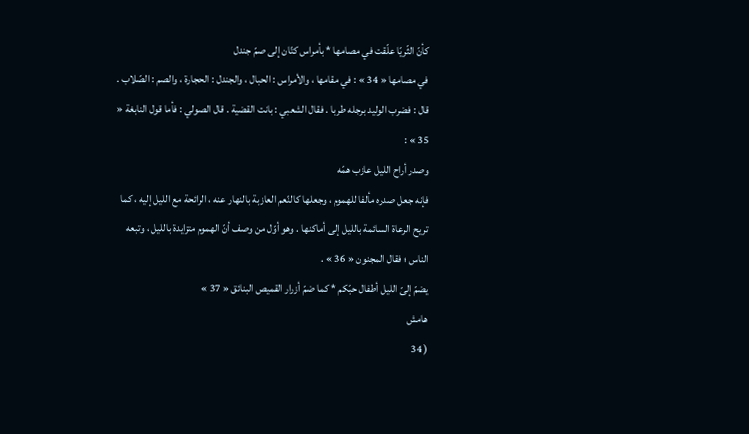كأنّ الثّريّا علّقت في مصامها * بأمراس كتّان إلى صمّ جندل
في مصامها « 34 » : في مقامها ، والأمراس : الحبال ، والجندل : الحجارة ، والصم : الصّلاب . قال : فضرب الوليد برجله طربا . فقال الشعبي : بانت القضية . قال الصولي : فأما قول النابغة « 35 » :
وصدر أراح الليل عازب همّه
فإنه جعل صدره مألفا للهموم ، وجعلها كالنّعم العازبة بالنهار عنه ، الرائحة مع الليل إليه ، كما تريح الرعاة السائمة بالليل إلى أماكنها . وهو أوّل من وصف أنّ الهموم متزايدة بالليل ، وتبعه الناس ؛ فقال المجنون « 36 » .
يضمّ إلىّ الليل أطفال حبّكم * كما ضمّ أزرار القميص البنائق « 37 »
هامش
( 34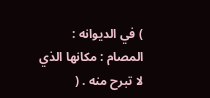) في الديوانه : المصام : مكانها الذي لا تبرح منه . (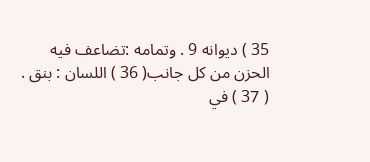35 ) ديوانه 9 . وتمامه :تضاعف فيه الحزن من كل جانب( 36 ) اللسان : بنق . ( 37 ) في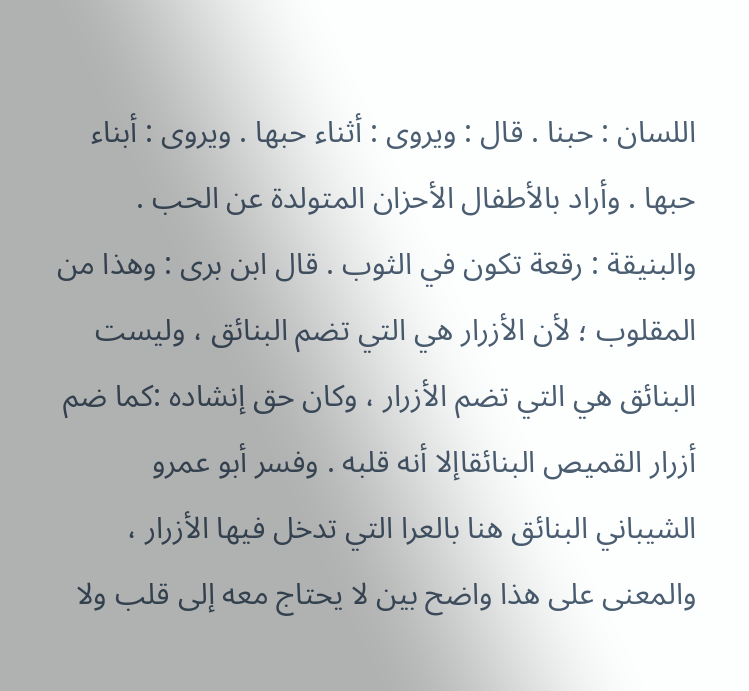اللسان : حبنا . قال : ويروى : أثناء حبها . ويروى : أبناء حبها . وأراد بالأطفال الأحزان المتولدة عن الحب . والبنيقة : رقعة تكون في الثوب . قال ابن برى : وهذا من المقلوب ؛ لأن الأزرار هي التي تضم البنائق ، وليست البنائق هي التي تضم الأزرار ، وكان حق إنشاده :كما ضم أزرار القميص البنائقاإلا أنه قلبه . وفسر أبو عمرو الشيباني البنائق هنا بالعرا التي تدخل فيها الأزرار ، والمعنى على هذا واضح بين لا يحتاج معه إلى قلب ولا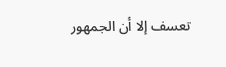تعسف إلا أن الجمهور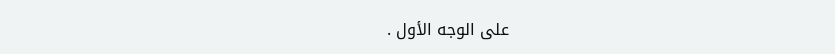على الوجه الأول .